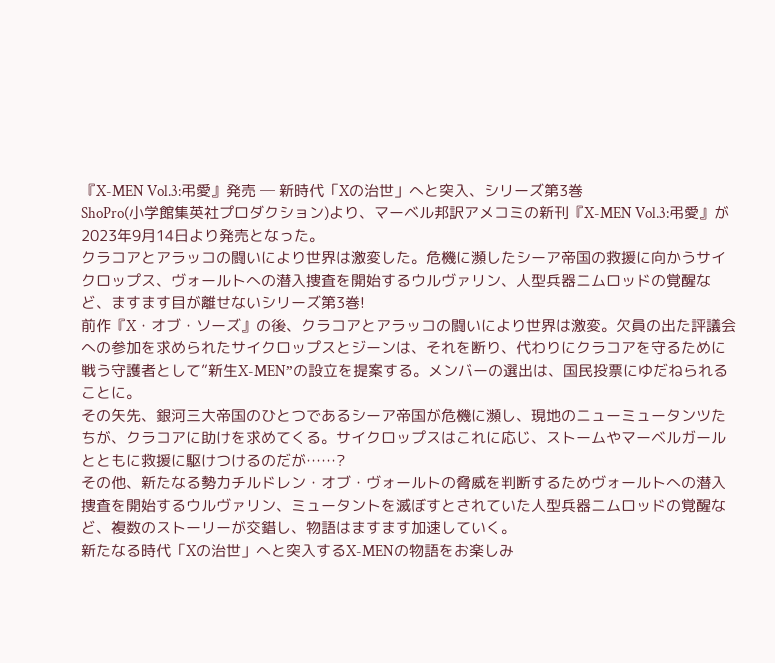『X-MEN Vol.3:弔愛』発売 ─ 新時代「Xの治世」へと突入、シリーズ第3巻
ShoPro(小学館集英社プロダクション)より、マーベル邦訳アメコミの新刊『X-MEN Vol.3:弔愛』が2023年9月14日より発売となった。
クラコアとアラッコの闘いにより世界は激変した。危機に瀕したシーア帝国の救援に向かうサイクロップス、ヴォールトへの潜入捜査を開始するウルヴァリン、人型兵器ニムロッドの覚醒など、ますます目が離せないシリーズ第3巻!
前作『X・オブ・ソーズ』の後、クラコアとアラッコの闘いにより世界は激変。欠員の出た評議会への参加を求められたサイクロップスとジーンは、それを断り、代わりにクラコアを守るために戦う守護者として”新生X-MEN”の設立を提案する。メンバーの選出は、国民投票にゆだねられることに。
その矢先、銀河三大帝国のひとつであるシーア帝国が危機に瀕し、現地のニューミュータンツたちが、クラコアに助けを求めてくる。サイクロップスはこれに応じ、ストームやマーベルガールとともに救援に駆けつけるのだが……?
その他、新たなる勢力チルドレン・オブ・ヴォールトの脅威を判断するためヴォールトへの潜入捜査を開始するウルヴァリン、ミュータントを滅ぼすとされていた人型兵器ニムロッドの覚醒など、複数のストーリーが交錯し、物語はますます加速していく。
新たなる時代「Xの治世」へと突入するX-MENの物語をお楽しみ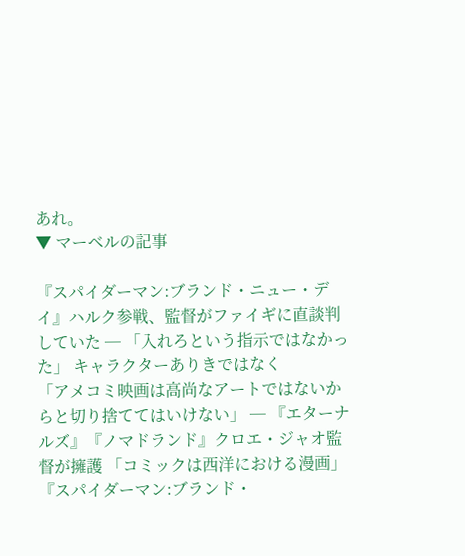あれ。
▼ マーベルの記事

『スパイダーマン:ブランド・ニュー・デイ』ハルク参戦、監督がファイギに直談判していた ─ 「入れろという指示ではなかった」 キャラクターありきではなく
「アメコミ映画は高尚なアートではないからと切り捨ててはいけない」 ─ 『エターナルズ』『ノマドランド』クロエ・ジャオ監督が擁護 「コミックは西洋における漫画」
『スパイダーマン:ブランド・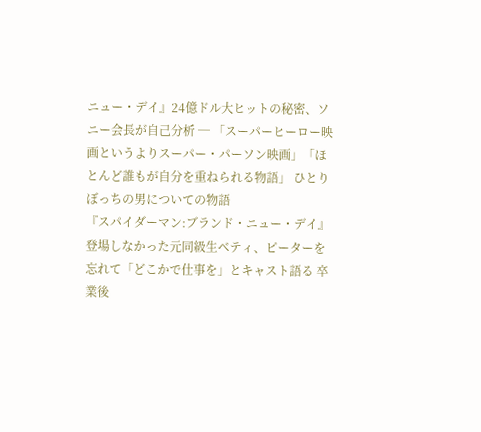ニュー・デイ』24億ドル大ヒットの秘密、ソニー会長が自己分析 ─ 「スーパーヒーロー映画というよりスーパー・パーソン映画」「ほとんど誰もが自分を重ねられる物語」 ひとりぼっちの男についての物語
『スパイダーマン:ブランド・ニュー・デイ』登場しなかった元同級生ベティ、ピーターを忘れて「どこかで仕事を」とキャスト語る 卒業後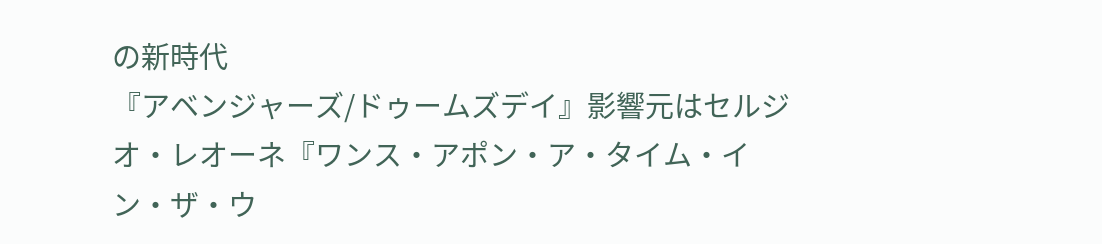の新時代
『アベンジャーズ/ドゥームズデイ』影響元はセルジオ・レオーネ『ワンス・アポン・ア・タイム・イン・ザ・ウ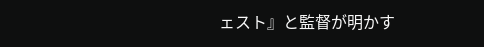ェスト』と監督が明かす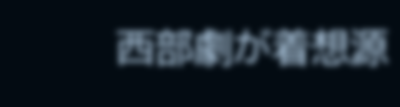西部劇が着想源